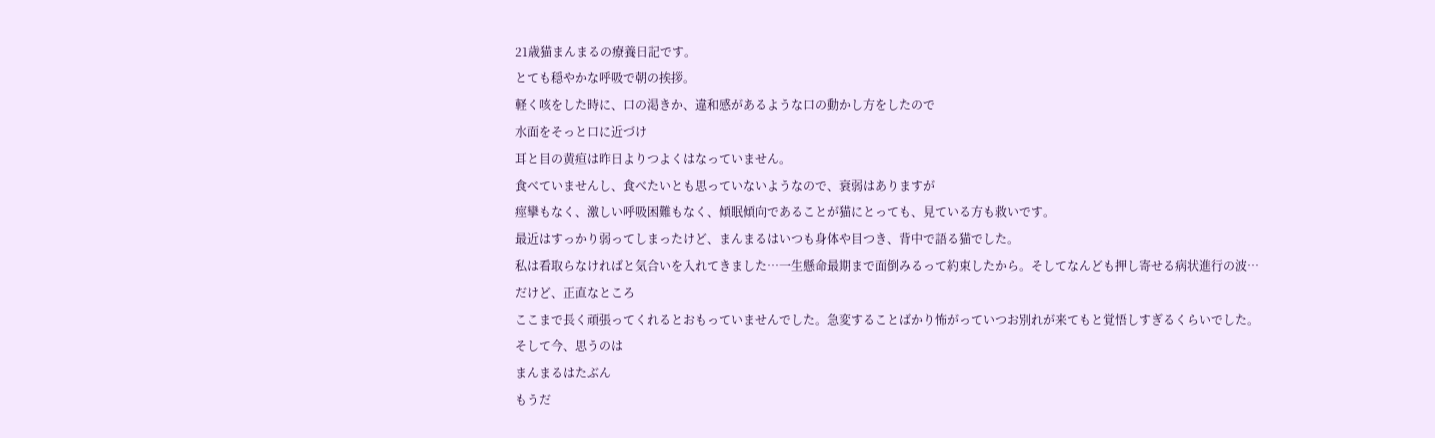21歳猫まんまるの療養日記です。
とても穏やかな呼吸で朝の挨拶。
軽く咳をした時に、口の渇きか、違和感があるような口の動かし方をしたので
水面をそっと口に近づけ
耳と目の黄疸は昨日よりつよくはなっていません。
食べていませんし、食べたいとも思っていないようなので、衰弱はありますが
痙攣もなく、激しい呼吸困難もなく、傾眠傾向であることが猫にとっても、見ている方も救いです。
最近はすっかり弱ってしまったけど、まんまるはいつも身体や目つき、背中で語る猫でした。
私は看取らなければと気合いを入れてきました…一生懸命最期まで面倒みるって約束したから。そしてなんども押し寄せる病状進行の波…
だけど、正直なところ
ここまで長く頑張ってくれるとおもっていませんでした。急変することばかり怖がっていつお別れが来てもと覚悟しすぎるくらいでした。
そして今、思うのは
まんまるはたぶん
もうだ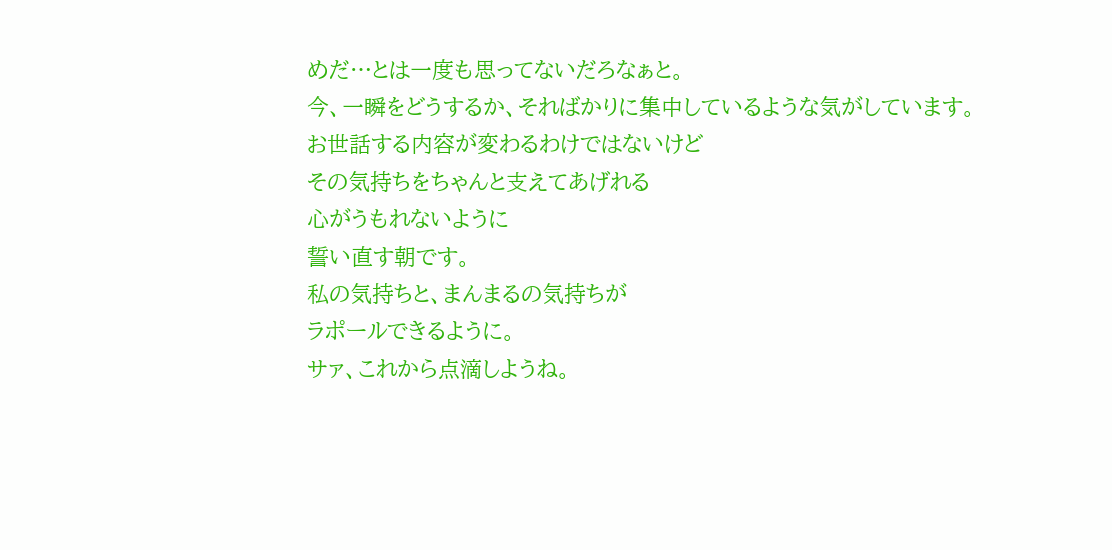めだ…とは一度も思ってないだろなぁと。
今、一瞬をどうするか、そればかりに集中しているような気がしています。
お世話する内容が変わるわけではないけど
その気持ちをちゃんと支えてあげれる
心がうもれないように
誓い直す朝です。
私の気持ちと、まんまるの気持ちが
ラポールできるように。
サァ、これから点滴しようね。